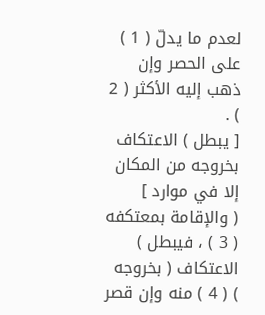لعدم ما يدلّ ( 1 ) على الحصر وإن ذهب إليه الأكثر ( 2 ) .
[ يبطل ) الاعتكاف بخروجه من المكان إلا في موارد ]
( والإقامة بمعتكفه ( 3 ) ، فيبطل ) الاعتكاف ( بخروجه ) ( 4 ) منه وإن قصر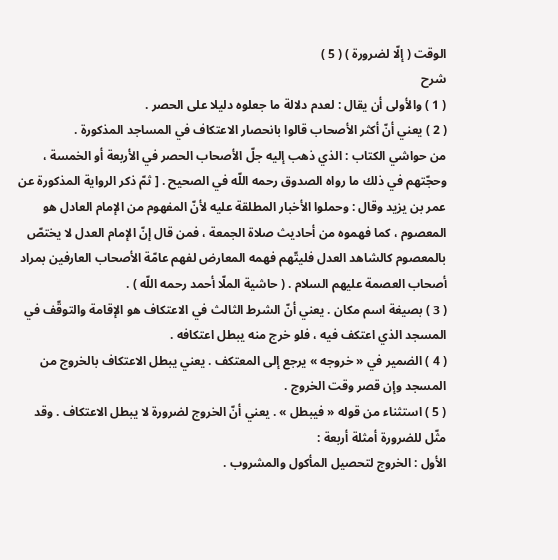الوقت ( إلّا لضرورة ) ( 5 )
شرح
( 1 ) والأولى أن يقال : لعدم دلالة ما جعلوه دليلا على الحصر .
( 2 ) يعني أنّ أكثر الأصحاب قالوا بانحصار الاعتكاف في المساجد المذكورة .
من حواشي الكتاب : الذي ذهب إليه جلّ الأصحاب الحصر في الأربعة أو الخمسة ، وحجّتهم في ذلك ما رواه الصدوق رحمه اللّه في الصحيح . [ ثمّ ذكر الرواية المذكورة عن عمر بن يزيد وقال : وحملوا الأخبار المطلقة عليه لأنّ المفهوم من الإمام العادل هو المعصوم ، كما فهموه من أحاديث صلاة الجمعة ، فمن قال إنّ الإمام العدل لا يختصّ بالمعصوم كالشاهد العدل فليتّهم فهمه المعارض لفهم عامّة الأصحاب العارفين بمراد أصحاب العصمة عليهم السلام . ( حاشية الملّا أحمد رحمه اللّه ) .
( 3 ) بصيغة اسم مكان . يعني أنّ الشرط الثالث في الاعتكاف هو الإقامة والتوقّف في المسجد الذي اعتكف فيه ، فلو خرج منه يبطل اعتكافه .
( 4 ) الضمير في « خروجه » يرجع إلى المعتكف . يعني يبطل الاعتكاف بالخروج من المسجد وإن قصر وقت الخروج .
( 5 ) استثناء من قوله « فيبطل » . يعني أنّ الخروج لضرورة لا يبطل الاعتكاف . وقد مثّل للضرورة أمثلة أربعة :
الأول : الخروج لتحصيل المأكول والمشروب .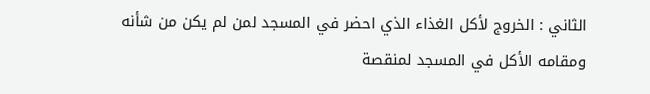الثاني : الخروج لأكل الغذاء الذي احضر في المسجد لمن لم يكن من شأنه ومقامه الأكل في المسجد لمنقصة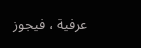عرفية ، فيجوز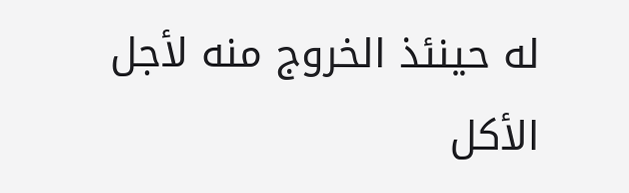له حينئذ الخروج منه لأجل الأكل